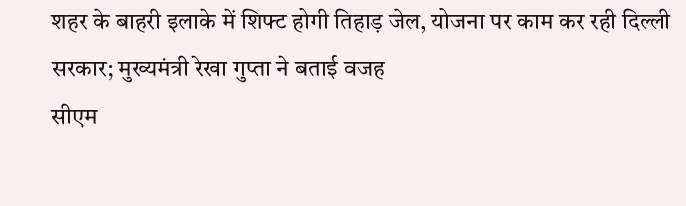शहर के बाहरी इलाके में शिफ्ट होगी तिहाड़ जेल, योजना पर काम कर रही दिल्ली सरकार; मुख्यमंत्री रेखा गुप्ता ने बताई वजह
सीएम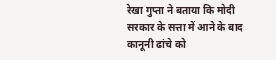रेखा गुप्ता ने बताया कि मोदी सरकार के सत्ता में आने के बाद कानूनी ढांचे को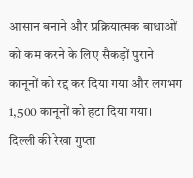आसान बनाने और प्रक्रियात्मक बाधाओं को कम करने के लिए सैकड़ों पुराने कानूनों को रद्द कर दिया गया और लगभग 1,500 कानूनों को हटा दिया गया।
दिल्ली की रेखा गुप्ता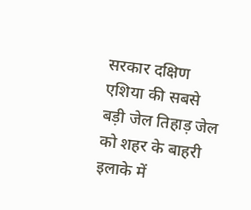सरकार दक्षिण एशिया की सबसे बड़ी जेल तिहाड़ जेल को शहर के बाहरी इलाके में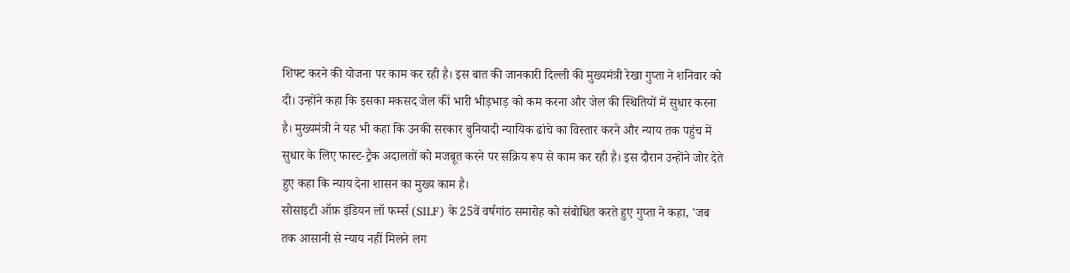शिफ्ट करने की योजना पर काम कर रही है। इस बात की जानकारी दिल्ली की मुख्यमंत्री रेखा गुप्ता ने शनिवार को दी। उन्होंने कहा कि इसका मकसद जेल कीं भारी भीड़भाड़ को कम करना और जेल की स्थितियों में सुधार करना है। मुख्यमंत्री ने यह भी कहा कि उनकी सरकार बुनियादी न्यायिक ढांचे का विस्तार करने और न्याय तक पहुंच में सुधार के लिए फास्ट-ट्रैक अदालतों को मजबूत करने पर सक्रिय रूप से काम कर रही है। इस दौरान उन्होंने जोर देते हुए कहा कि न्याय देना शासन का मुख्य काम है।
सोसाइटी ऑफ़ इंडियन लॉ फर्म्स (SILF) के 25वें वर्षगांठ समारोह को संबोधित करते हुए गुप्ता ने कहा, 'जब तक आसानी से न्याय नहीं मिलने लग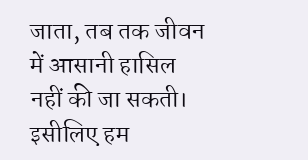जाता, तब तक जीवन में आसानी हासिल नहीं की जा सकती। इसीलिए हम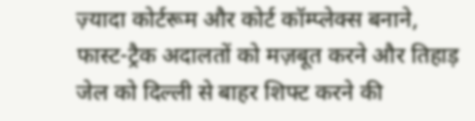ज़्यादा कोर्टरूम और कोर्ट कॉम्प्लेक्स बनाने, फास्ट-ट्रैक अदालतों को मज़बूत करने और तिहाड़ जेल को दिल्ली से बाहर शिफ्ट करने की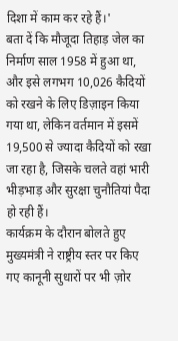दिशा में काम कर रहे हैं।'
बता दें कि मौजूदा तिहाड़ जेल का निर्माण साल 1958 में हुआ था, और इसे लगभग 10,026 कैदियों को रखने के लिए डिज़ाइन किया गया था, लेकिन वर्तमान में इसमें 19,500 से ज्यादा कैदियों को रखा जा रहा है, जिसके चलते वहां भारी भीड़भाड़ और सुरक्षा चुनौतियां पैदा हो रही हैं।
कार्यक्रम के दौरान बोलते हुए मुख्यमंत्री ने राष्ट्रीय स्तर पर किए गए कानूनी सुधारों पर भी ज़ोर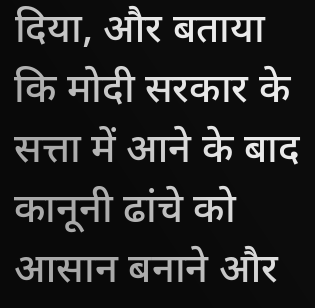दिया, और बताया कि मोदी सरकार के सत्ता में आने के बाद कानूनी ढांचे को आसान बनाने और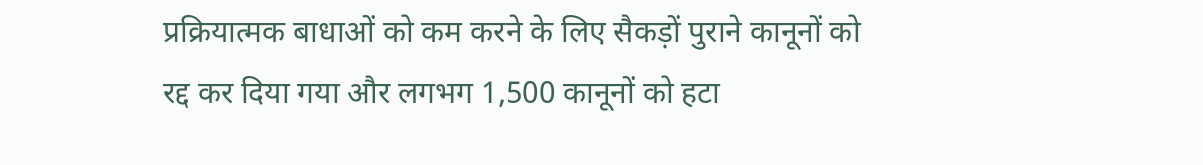प्रक्रियात्मक बाधाओं को कम करने के लिए सैकड़ों पुराने कानूनों को रद्द कर दिया गया और लगभग 1,500 कानूनों को हटा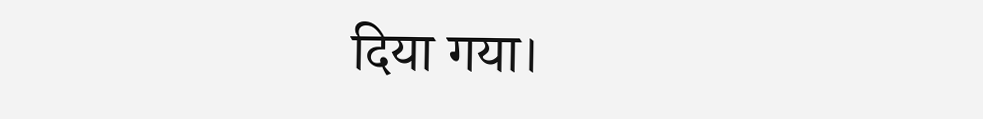दिया गया।